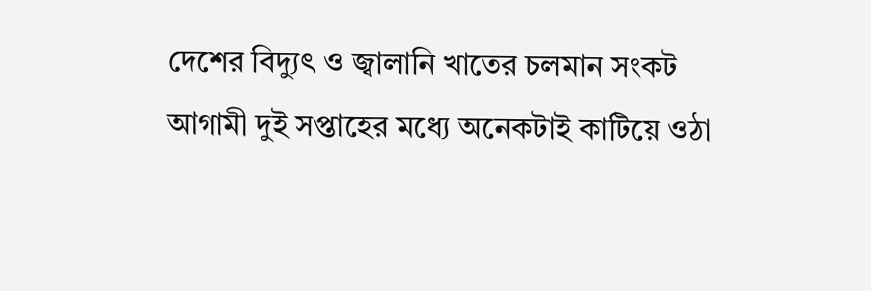দেশের বিদ্যুৎ ও জ্বালানি খাতের চলমান সংকট আগামী দুই সপ্তাহের মধ্যে অনেকটাই কাটিয়ে ওঠা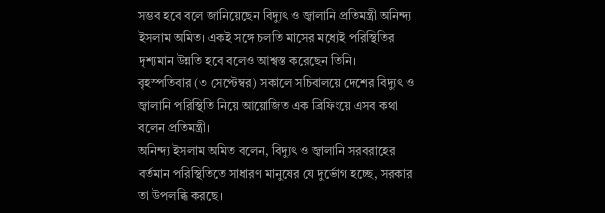সম্ভব হবে বলে জানিয়েছেন বিদ্যুৎ ও জ্বালানি প্রতিমন্ত্রী অনিন্দ্য ইসলাম অমিত। একই সঙ্গে চলতি মাসের মধ্যেই পরিস্থিতির দৃশ্যমান উন্নতি হবে বলেও আশ্বস্ত করেছেন তিনি।
বৃহস্পতিবার (৩ সেপ্টেম্বর) সকালে সচিবালয়ে দেশের বিদ্যুৎ ও জ্বালানি পরিস্থিতি নিয়ে আয়োজিত এক ব্রিফিংয়ে এসব কথা বলেন প্রতিমন্ত্রী।
অনিন্দ্য ইসলাম অমিত বলেন, বিদ্যুৎ ও জ্বালানি সরবরাহের বর্তমান পরিস্থিতিতে সাধারণ মানুষের যে দুর্ভোগ হচ্ছে, সরকার তা উপলব্ধি করছে।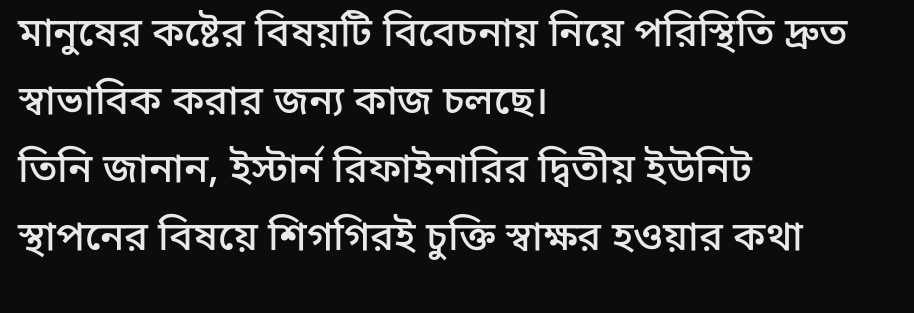মানুষের কষ্টের বিষয়টি বিবেচনায় নিয়ে পরিস্থিতি দ্রুত স্বাভাবিক করার জন্য কাজ চলছে।
তিনি জানান, ইস্টার্ন রিফাইনারির দ্বিতীয় ইউনিট স্থাপনের বিষয়ে শিগগিরই চুক্তি স্বাক্ষর হওয়ার কথা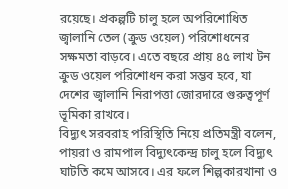রয়েছে। প্রকল্পটি চালু হলে অপরিশোধিত জ্বালানি তেল (ক্রুড ওয়েল) পরিশোধনের সক্ষমতা বাড়বে। এতে বছরে প্রায় ৪৫ লাখ টন ক্রুড ওয়েল পরিশোধন করা সম্ভব হবে, যা দেশের জ্বালানি নিরাপত্তা জোরদারে গুরুত্বপূর্ণ ভূমিকা রাখবে।
বিদ্যুৎ সরবরাহ পরিস্থিতি নিয়ে প্রতিমন্ত্রী বলেন, পায়রা ও রামপাল বিদ্যুৎকেন্দ্র চালু হলে বিদ্যুৎ ঘাটতি কমে আসবে। এর ফলে শিল্পকারখানা ও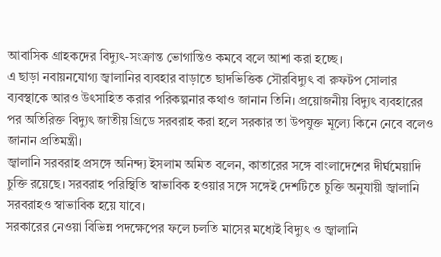আবাসিক গ্রাহকদের বিদ্যুৎ-সংক্রান্ত ভোগান্তিও কমবে বলে আশা করা হচ্ছে।
এ ছাড়া নবায়নযোগ্য জ্বালানির ব্যবহার বাড়াতে ছাদভিত্তিক সৌরবিদ্যুৎ বা রুফটপ সোলার ব্যবস্থাকে আরও উৎসাহিত করার পরিকল্পনার কথাও জানান তিনি। প্রয়োজনীয় বিদ্যুৎ ব্যবহারের পর অতিরিক্ত বিদ্যুৎ জাতীয় গ্রিডে সরবরাহ করা হলে সরকার তা উপযুক্ত মূল্যে কিনে নেবে বলেও জানান প্রতিমন্ত্রী।
জ্বালানি সরবরাহ প্রসঙ্গে অনিন্দ্য ইসলাম অমিত বলেন, কাতারের সঙ্গে বাংলাদেশের দীর্ঘমেয়াদি চুক্তি রয়েছে। সরবরাহ পরিস্থিতি স্বাভাবিক হওয়ার সঙ্গে সঙ্গেই দেশটিতে চুক্তি অনুযায়ী জ্বালানি সরবরাহও স্বাভাবিক হয়ে যাবে।
সরকারের নেওয়া বিভিন্ন পদক্ষেপের ফলে চলতি মাসের মধ্যেই বিদ্যুৎ ও জ্বালানি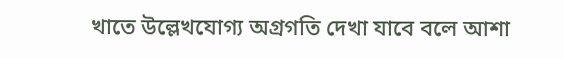খাতে উল্লেখযোগ্য অগ্রগতি দেখা যাবে বলে আশা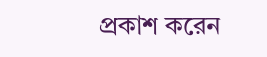প্রকাশ করেন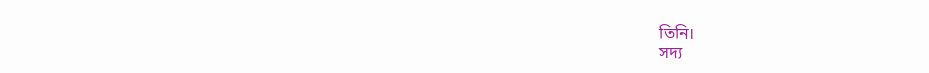তিনি।
সদ্য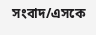সংবাদ/এসকে